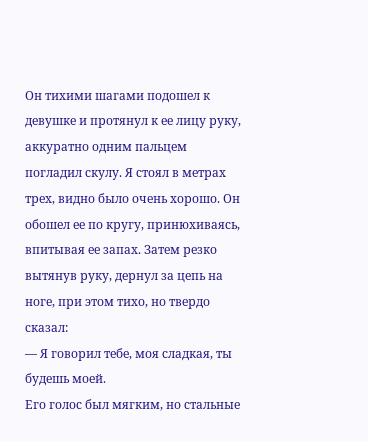Он тихими шагами подошел к девушке и протянул к ее лицу руку, аккуратно одним пальцем погладил скулу. Я стоял в метрах трех, видно было очень хорошо. Он обошел ее по кругу, принюхиваясь, впитывая ее запах. Затем резко вытянув руку, дернул за цепь на ноге, при этом тихо, но твердо сказал:
— Я говорил тебе, моя сладкая, ты будешь моей.
Его голос был мягким, но стальные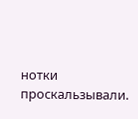нотки проскальзывали.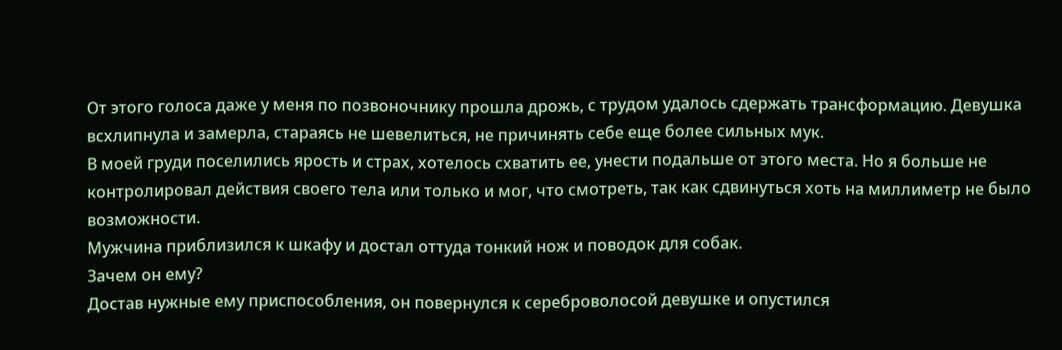От этого голоса даже у меня по позвоночнику прошла дрожь, с трудом удалось сдержать трансформацию. Девушка всхлипнула и замерла, стараясь не шевелиться, не причинять себе еще более сильных мук.
В моей груди поселились ярость и страх, хотелось схватить ее, унести подальше от этого места. Но я больше не контролировал действия своего тела или только и мог, что смотреть, так как сдвинуться хоть на миллиметр не было возможности.
Мужчина приблизился к шкафу и достал оттуда тонкий нож и поводок для собак.
Зачем он ему?
Достав нужные ему приспособления, он повернулся к сереброволосой девушке и опустился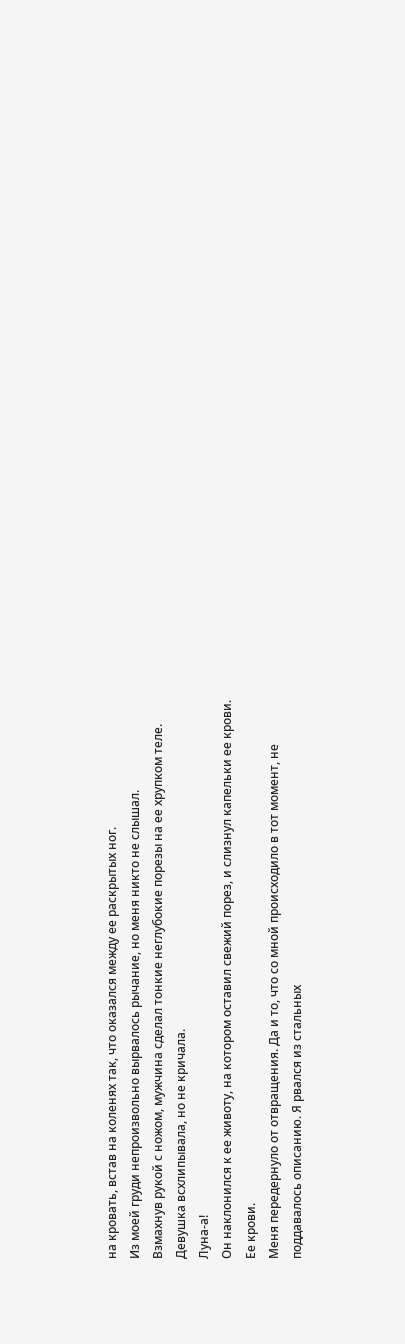на кровать, встав на коленях так, что оказался между ее раскрытых ног.
Из моей груди непроизвольно вырвалось рычание, но меня никто не слышал.
Взмахнув рукой с ножом, мужчина сделал тонкие неглубокие порезы на ее хрупком теле. Девушка всхлипывала, но не кричала.
Луна-а!
Он наклонился к ее животу, на котором оставил свежий порез, и слизнул капельки ее крови.
Ее крови.
Меня передернуло от отвращения. Да и то, что со мной происходило в тот момент, не поддавалось описанию. Я рвался из стальных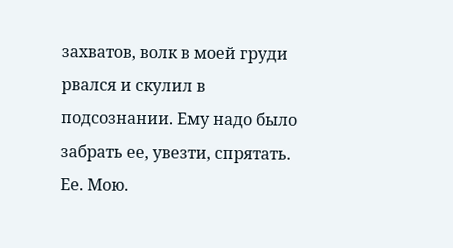захватов, волк в моей груди рвался и скулил в подсознании. Ему надо было забрать ее, увезти, спрятать.
Ее. Мою.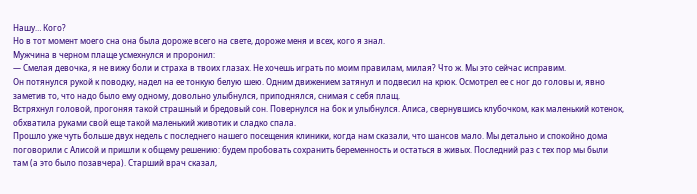Нашу… Кого?
Но в тот момент моего сна она была дороже всего на свете, дороже меня и всех, кого я знал.
Мужчина в черном плаще усмехнулся и проронил:
— Смелая девочка, я не вижу боли и страха в твоих глазах. Не хочешь играть по моим правилам, милая? Что ж. Мы это сейчас исправим.
Он потянулся рукой к поводку, надел на ее тонкую белую шею. Одним движением затянул и подвесил на крюк. Осмотрел ее с ног до головы и, явно заметив то, что надо было ему одному, довольно улыбнулся, приподнялся, снимая с себя плащ.
Встряхнул головой, прогоняя такой страшный и бредовый сон. Повернулся на бок и улыбнулся. Алиса, свернувшись клубочком, как маленький котенок, обхватила руками свой еще такой маленький животик и сладко спала.
Прошло уже чуть больше двух недель с последнего нашего посещения клиники, когда нам сказали, что шансов мало. Мы детально и спокойно дома поговорили с Алисой и пришли к общему решению: будем пробовать сохранить беременность и остаться в живых. Последний раз с тех пор мы были там (а это было позавчера). Старший врач сказал,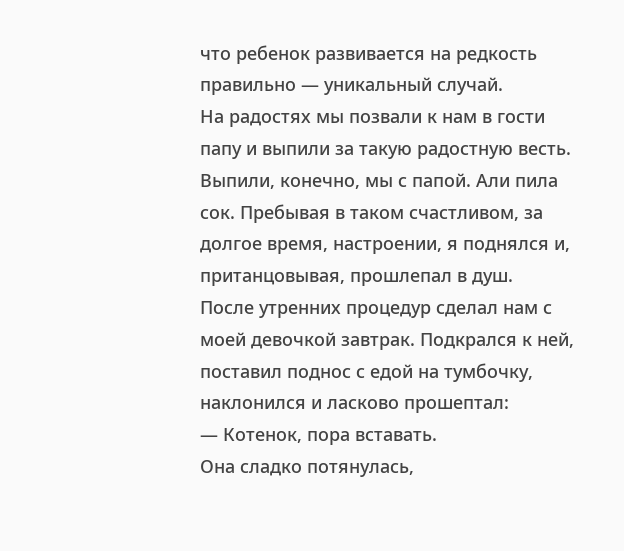что ребенок развивается на редкость правильно ― уникальный случай.
На радостях мы позвали к нам в гости папу и выпили за такую радостную весть. Выпили, конечно, мы с папой. Али пила сок. Пребывая в таком счастливом, за долгое время, настроении, я поднялся и, пританцовывая, прошлепал в душ.
После утренних процедур сделал нам с моей девочкой завтрак. Подкрался к ней, поставил поднос с едой на тумбочку, наклонился и ласково прошептал:
— Котенок, пора вставать.
Она сладко потянулась,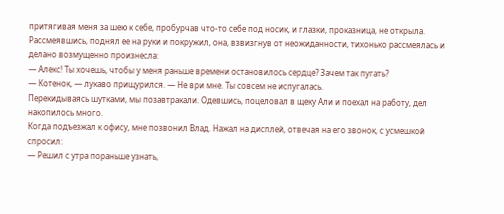притягивая меня за шею к себе, пробурчав что-то себе под носик, и глазки, проказница, не открыла.
Рассмеявшись, поднял ее на руки и покружил, она, взвизгнув от неожиданности, тихонько рассмеялась и делано возмущенно произнесла:
— Алекс! Ты хочешь, чтобы у меня раньше времени остановилось сердце? Зачем так пугать?
— Котенок, — лукаво прищурился. — Не ври мне. Ты совсем не испугалась.
Перекидываясь шутками, мы позавтракали. Одевшись, поцеловал в щеку Али и поехал на работу, дел накопилось много.
Когда подъезжал к офису, мне позвонил Влад. Нажал на дисплей, отвечая на его звонок, с усмешкой спросил:
— Решил с утра пораньше узнать,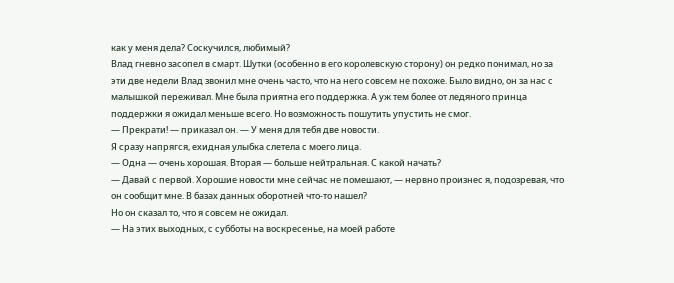как у меня дела? Соскучился, любимый?
Влад гневно засопел в смарт. Шутки (особенно в его королевскую сторону) он редко понимал, но за эти две недели Влад звонил мне очень часто, что на него совсем не похоже. Было видно, он за нас с малышкой переживал. Мне была приятна его поддержка. А уж тем более от ледяного принца поддержки я ожидал меньше всего. Но возможность пошутить упустить не смог.
— Прекрати! — приказал он. — У меня для тебя две новости.
Я сразу напрягся, ехидная улыбка слетела с моего лица.
— Одна ― очень хорошая. Вторая ― больше нейтральная. С какой начать?
— Давай с первой. Хорошие новости мне сейчас не помешают, — нервно произнес я, подозревая, что он сообщит мне. В базах данных оборотней что-то нашел?
Но он сказал то, что я совсем не ожидал.
— На этих выходных, с субботы на воскресенье, на моей работе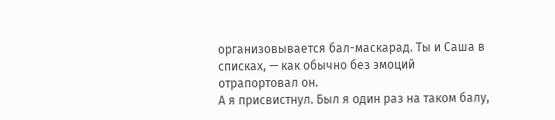организовывается бал-маскарад. Ты и Саша в списках, — как обычно без эмоций отрапортовал он.
А я присвистнул. Был я один раз на таком балу,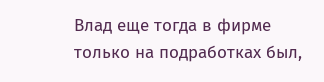Влад еще тогда в фирме только на подработках был,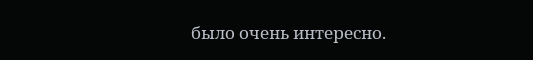было очень интересно.